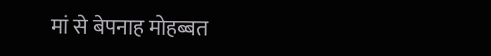मां से बेपनाह मोहब्बत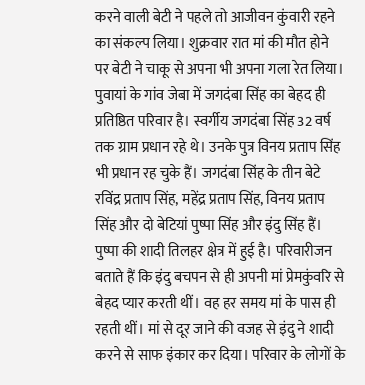करने वाली बेटी ने पहले तो आजीवन कुंवारी रहने का संकल्प लिया। शुक्रवार रात मां की मौत होने पर बेटी ने चाकू से अपना भी अपना गला रेत लिया। पुवायां के गांव जेबा में जगदंबा सिंह का बेहद ही प्रतिष्ठित परिवार है। स्वर्गीय जगदंबा सिंह 32 वर्ष तक ग्राम प्रधान रहे थे। उनके पुत्र विनय प्रताप सिंह भी प्रधान रह चुके हैं। जगदंबा सिंह के तीन बेटे रविंद्र प्रताप सिंह, महेंद्र प्रताप सिंह, विनय प्रताप सिंह और दो बेटियां पुष्पा सिंह और इंदु सिंह हैं। पुष्पा की शादी तिलहर क्षेत्र में हुई है। परिवारीजन बताते हैं कि इंदु बचपन से ही अपनी मां प्रेमकुंवरि से बेहद प्यार करती थीं। वह हर समय मां के पास ही रहती थीं। मां से दूर जाने की वजह से इंदु ने शादी करने से साफ इंकार कर दिया। परिवार के लोगों के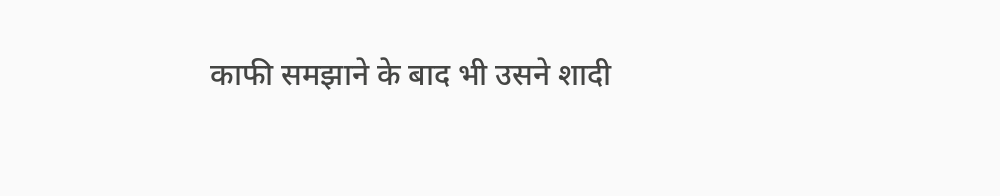काफी समझाने के बाद भी उसने शादी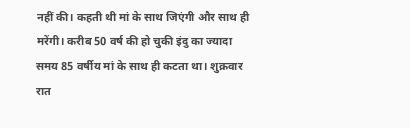नहीं की। कहती थी मां के साथ जिएंगी और साथ ही मरेंगी। करीब 50 वर्ष की हो चुकी इंदु का ज्यादा समय 85 वर्षीय मां के साथ ही कटता था। शुक्रवार रात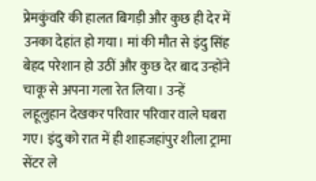प्रेमकुंवरि की हालत बिगड़ी और कुछ ही देर में उनका देहांत हो गया। मां की मौत से इंदु सिंह बेहद परेशान हो उठीं और कुछ देर बाद उन्होंने चाकू से अपना गला रेत लिया। उन्हें लहूलुहान देखकर परिवार परिवार वाले घबरा गए। इंदु को रात में ही शाहजहांपुर शीला ट्रामा सेंटर ले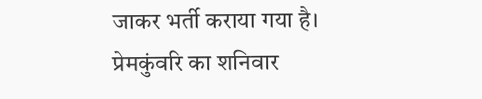जाकर भर्ती कराया गया है। प्रेमकुंवरि का शनिवार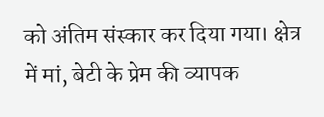को अंतिम संस्कार कर दिया गया। क्षेत्र में मां, बेटी के प्रेम की व्यापक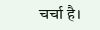चर्चा है।